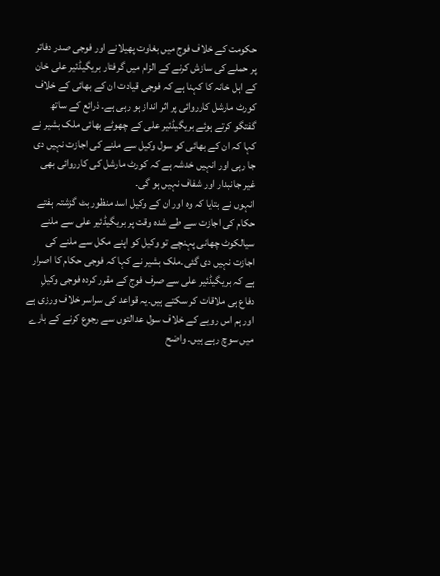حکومت کے خلاف فوج میں بغاوت پھیلانے اور فوجی صدر دفاتر پر حملے کی سازش کرنے کے الزام میں گرفتار بریگیڈئیر علی خان کے اہل خانہ کا کہنا ہے کہ فوجی قیادت ان کے بھائی کے خلاف کورٹ مارشل کارروائی پر اثر انداز ہو رہی ہے۔ ذرائع کے ساتھ گفتگو کرتے ہوئے بریگیڈئیر علی کے چھوٹے بھائی ملک بشیر نے کہا کہ ان کے بھائی کو سول وکیل سے ملنے کی اجازت نہیں دی جا رہی اور انہیں خدشہ ہے کہ کورٹ مارشل کی کارروائی بھی غیر جانبدار اور شفاف نہیں ہو گی۔
انہوں نے بتایا کہ وہ اور ان کے وکیل اسد منظور بٹ گزشتہ ہفتے حکام کی اجازت سے طے شدہ وقت پر بریگیڈئیر علی سے ملنے سیالکوٹ چھانی پہنچے تو وکیل کو اپنے مکل سے ملنے کی اجازت نہیں دی گئی۔ملک بشیر نے کہا کہ فوجی حکام کا اصرار ہے کہ بریگیڈئیر علی سے صرف فوج کے مقرر کردہ فوجی وکیلِ دفاع ہی ملاقات کر سکتے ہیں۔یہ قواعد کی سراسر خلاف ورزی ہے اور ہم اس رویے کے خلاف سول عدالتوں سے رجوع کرنے کے بارے میں سوچ رہے ہیں۔ واضح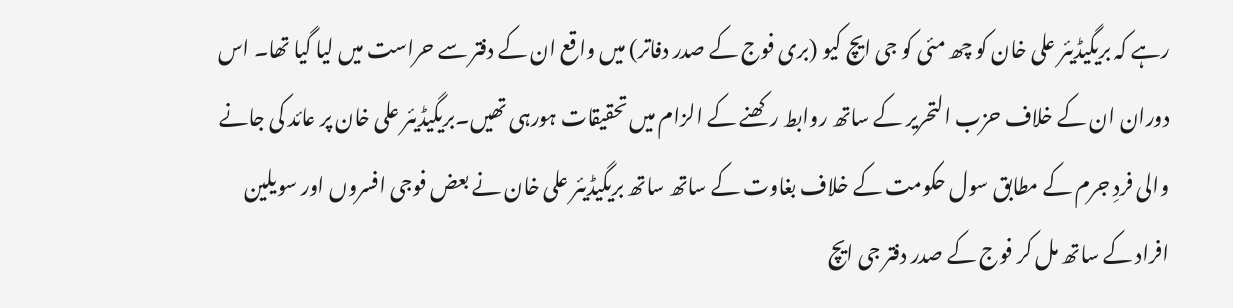رہے کہ بریگیڈیئر علی خان کو چھ مئی کو جی ایچ کیو (بری فوج کے صدر دفاتر) میں واقع ان کے دفتر سے حراست میں لیا گیا تھا۔ اس دوران ان کے خلاف حزب التحریر کے ساتھ روابط رکھنے کے الزام میں تحقیقات ہورہی تھیں۔بریگیڈیئر علی خان پر عائد کی جانے والی فردِ جرم کے مطابق سول حکومت کے خلاف بغاوت کے ساتھ ساتھ بریگیڈیئر علی خان نے بعض فوجی افسروں اور سویلین افراد کے ساتھ مل کر فوج کے صدر دفتر جی ایچ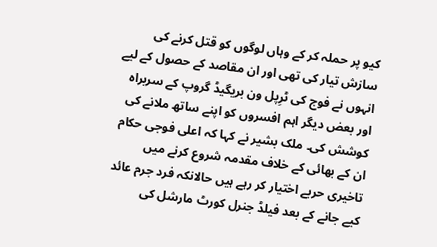کیو پر حملہ کر کے وہاں لوگوں کو قتل کرنے کی سازش تیار کی تھی اور ان مقاصد کے حصول کے لیے انہوں نے فوج کی ٹرِپل ون بریگیڈ گروپ کے سربراہ اور بعض دیگر اہم افسروں کو اپنے ساتھ ملانے کی کوشش کی۔ ملک بشیر نے کہا کہ اعلی فوجی حکام ان کے بھائی کے خلاف مقدمہ شروع کرنے میں تاخیری حربے اختیار کر رہے ہیں حالانکہ فرد جرم عائد کیے جانے کے بعد فیلڈ جنرل کورٹ مارشل کی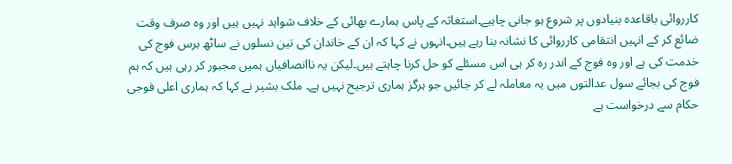کارروائی باقاعدہ بنیادوں پر شروع ہو جانی چاہیے۔استغاثہ کے پاس ہمارے بھائی کے خلاف شواہد نہیں ہیں اور وہ صرف وقت ضائع کر کے انہیں انتقامی کارروائی کا نشانہ بنا رہے ہیں۔انہوں نے کہا کہ ان کے خاندان کی تین نسلوں نے ساٹھ برس فوج کی خدمت کی ہے اور وہ فوج کے اندر رہ کر ہی اس مسئلے کو حل کرنا چاہتے ہیں۔لیکن یہ ناانصافیاں ہمیں مجبور کر رہی ہیں کہ ہم فوج کی بجائے سول عدالتوں میں یہ معاملہ لے کر جائیں جو ہرگز ہماری ترجیح نہیں ہے۔ ملک بشیر نے کہا کہ ہماری اعلی فوجی حکام سے درخواست ہے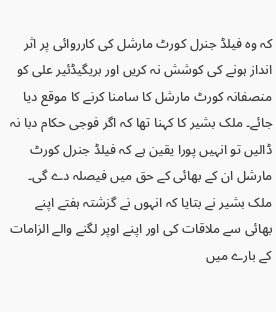کہ وہ فیلڈ جنرل کورٹ مارشل کی کارروائی پر اثر انداز ہونے کی کوشش نہ کریں اور بریگیڈئیر علی کو منصفانہ کورٹ مارشل کا سامنا کرنے کا موقع دیا جائے۔ ملک بشیر کا کہنا تھا کہ اگر فوجی حکام دبا نہ ڈالیں تو انہیں پورا یقین ہے کہ فیلڈ جنرل کورٹ مارشل ان کے بھائی کے حق میں فیصلہ دے گی۔ ملک بشیر نے بتایا کہ انہوں نے گزشتہ ہفتے اپنے بھائی سے ملاقات کی اور اپنے اوپر لگنے والے الزامات کے بارے میں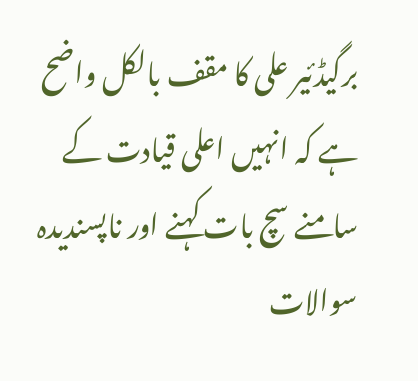برگیڈئیر علی کا مقف بالکل واضح ہے کہ انہیں اعلی قیادت کے سامنے سچ بات کہنے اور ناپسندیدہ سوالات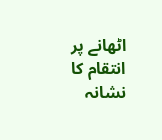اٹھانے پر انتقام کا نشانہ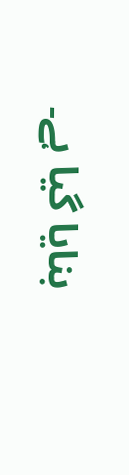بنایا گیا ہے۔